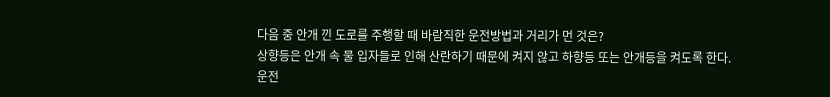다음 중 안개 낀 도로를 주행할 때 바람직한 운전방법과 거리가 먼 것은?
상향등은 안개 속 물 입자들로 인해 산란하기 때문에 켜지 않고 하향등 또는 안개등을 켜도록 한다.
운전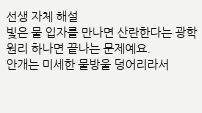선생 자체 해설
빛은 물 입자를 만나면 산란한다는 광학 원리 하나면 끝나는 문제예요.
안개는 미세한 물방울 덩어리라서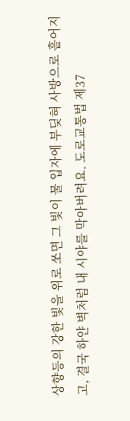상향등의 강한 빛을 위로 쏘면 그 빛이 물 입자에 부딪혀 사방으로 흩어지고, 결국 하얀 벽처럼 내 시야를 막아버려요. 도로교통법 제37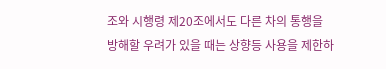조와 시행령 제20조에서도 다른 차의 통행을 방해할 우려가 있을 때는 상향등 사용을 제한하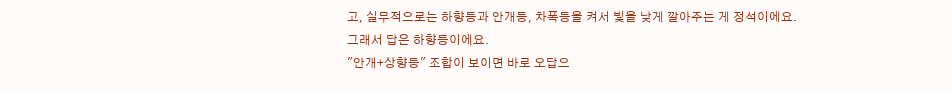고, 실무적으로는 하향등과 안개등, 차폭등을 켜서 빛을 낮게 깔아주는 게 정석이에요.
그래서 답은 하향등이에요.
"안개+상향등" 조합이 보이면 바로 오답으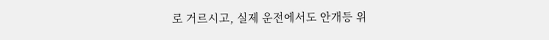로 거르시고, 실제 운전에서도 안개등 위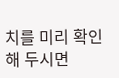치를 미리 확인해 두시면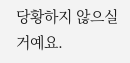당황하지 않으실 거예요.